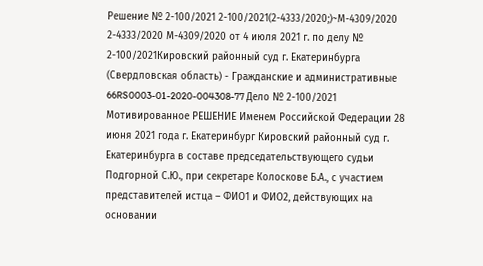Решение № 2-100/2021 2-100/2021(2-4333/2020;)~М-4309/2020 2-4333/2020 М-4309/2020 от 4 июля 2021 г. по делу № 2-100/2021Кировский районный суд г. Екатеринбурга (Свердловская область) - Гражданские и административные 66RS0003-01-2020-004308-77 Дело № 2-100/2021 Мотивированное РЕШЕНИЕ Именем Российской Федерации 28 июня 2021 года г. Екатеринбург Кировский районный суд г. Екатеринбурга в составе председательствующего судьи Подгорной С.Ю., при секретаре Колоскове Б.А., с участием представителей истца – ФИО1 и ФИО2, действующих на основании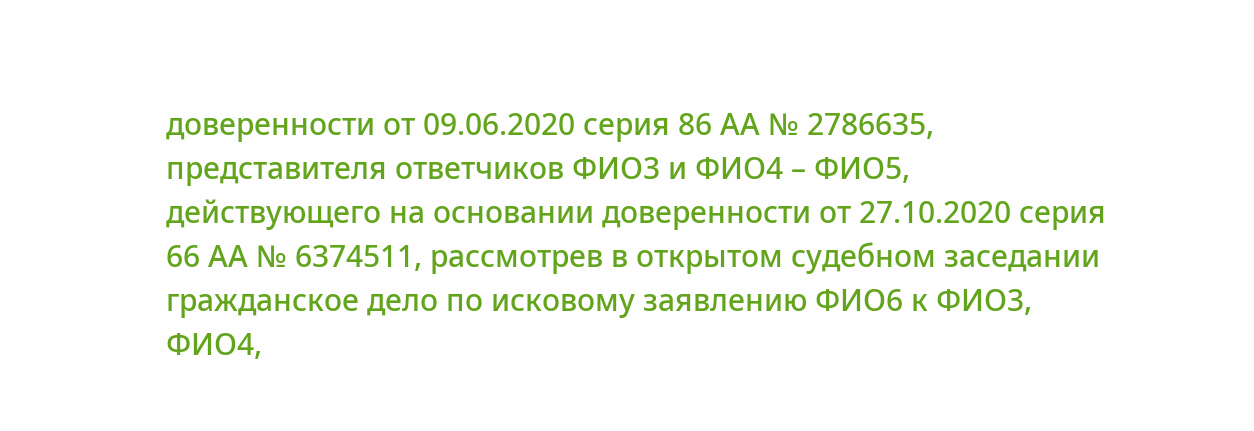доверенности от 09.06.2020 серия 86 АА № 2786635, представителя ответчиков ФИО3 и ФИО4 – ФИО5, действующего на основании доверенности от 27.10.2020 серия 66 АА № 6374511, рассмотрев в открытом судебном заседании гражданское дело по исковому заявлению ФИО6 к ФИО3, ФИО4,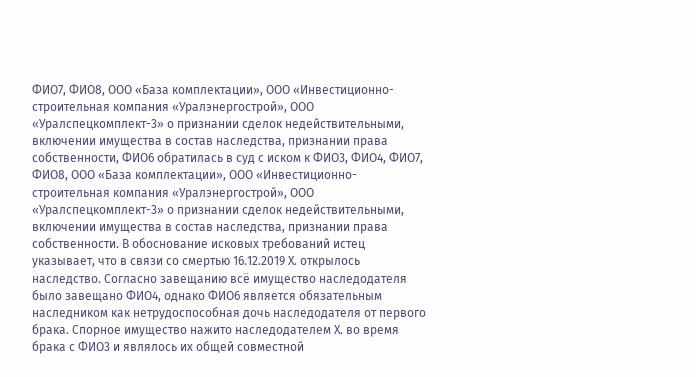ФИО7, ФИО8, ООО «База комплектации», ООО «Инвестиционно-строительная компания «Уралэнергострой», ООО «Уралспецкомплект-3» о признании сделок недействительными, включении имущества в состав наследства, признании права собственности, ФИО6 обратилась в суд с иском к ФИО3, ФИО4, ФИО7, ФИО8, ООО «База комплектации», ООО «Инвестиционно-строительная компания «Уралэнергострой», ООО «Уралспецкомплект-3» о признании сделок недействительными, включении имущества в состав наследства, признании права собственности. В обоснование исковых требований истец указывает, что в связи со смертью 16.12.2019 Х. открылось наследство. Согласно завещанию всё имущество наследодателя было завещано ФИО4, однако ФИО6 является обязательным наследником как нетрудоспособная дочь наследодателя от первого брака. Спорное имущество нажито наследодателем Х. во время брака с ФИО3 и являлось их общей совместной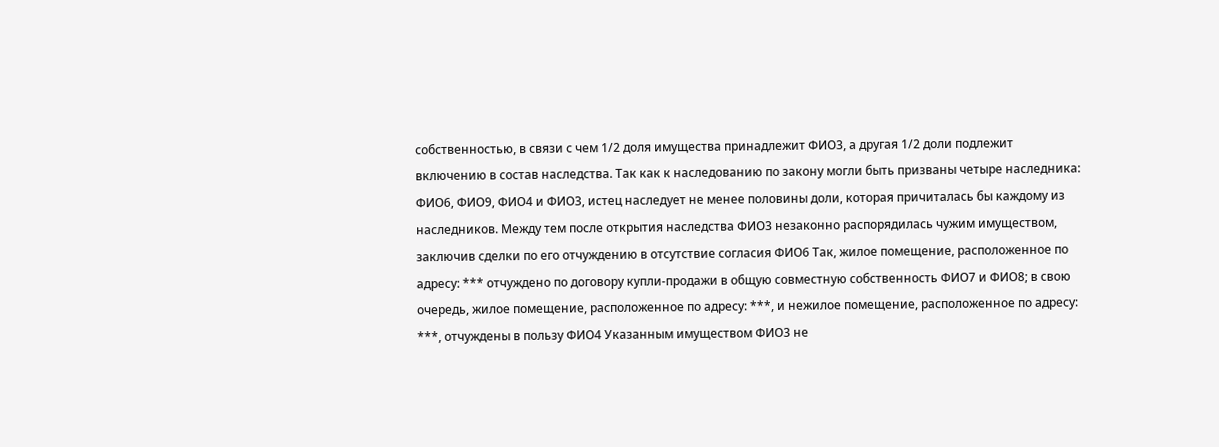собственностью, в связи с чем 1/2 доля имущества принадлежит ФИО3, а другая 1/2 доли подлежит включению в состав наследства. Так как к наследованию по закону могли быть призваны четыре наследника: ФИО6, ФИО9, ФИО4 и ФИО3, истец наследует не менее половины доли, которая причиталась бы каждому из наследников. Между тем после открытия наследства ФИО3 незаконно распорядилась чужим имуществом, заключив сделки по его отчуждению в отсутствие согласия ФИО6 Так, жилое помещение, расположенное по адресу: *** отчуждено по договору купли-продажи в общую совместную собственность ФИО7 и ФИО8; в свою очередь, жилое помещение, расположенное по адресу: ***, и нежилое помещение, расположенное по адресу: ***, отчуждены в пользу ФИО4 Указанным имуществом ФИО3 не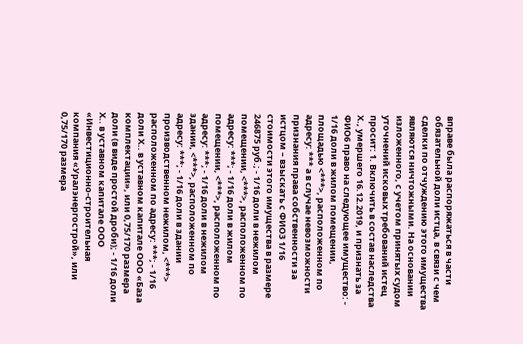вправе была распоряжаться в части обязательной доли истца, в связи с чем сделки по отчуждению этого имущества являются ничтожными. На основании изложенного, с учетом принятых судом уточнений исковых требований истец просит: 1. Включить в состав наследства Х., умершего 16.12.2019, и признать за ФИО6 право на следующее имущество: - 1/16 доли в жилом помещении, площадью <***>, расположенном по адресу: *** а в случае невозможности признания права собственности за истцом – взыскать с ФИО3 1/16 стоимости этого имущества в размере 246875 руб.; - 1/16 доли в нежилом помещении, <***>, расположенном по адресу: ***; - 1/16 доли в жилом помещении, <***>, расположенном по адресу: ***; - 1/16 доли в нежилом здании, <***>, расположенном по адресу: ***; - 1/16 доли в здании производственном нежилом, <***> расположенном по адресу: ***; - 1/16 доли Х.. в уставном капитале ООО «База комплектации», или 0,75/170 размера доли (в виде простой дроби); - 1/16 доли Х.. в уставном капитале ООО «Инвестиционно-строительная компания «Уралэнергострой», или 0,75/170 размера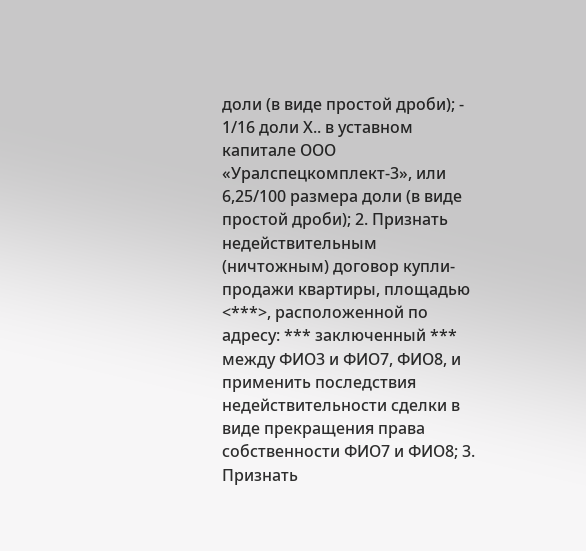доли (в виде простой дроби); - 1/16 доли Х.. в уставном капитале ООО «Уралспецкомплект-3», или 6,25/100 размера доли (в виде простой дроби); 2. Признать недействительным (ничтожным) договор купли-продажи квартиры, площадью <***>, расположенной по адресу: *** заключенный *** между ФИО3 и ФИО7, ФИО8, и применить последствия недействительности сделки в виде прекращения права собственности ФИО7 и ФИО8; 3. Признать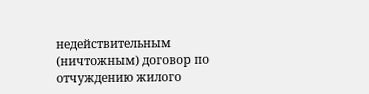недействительным (ничтожным) договор по отчуждению жилого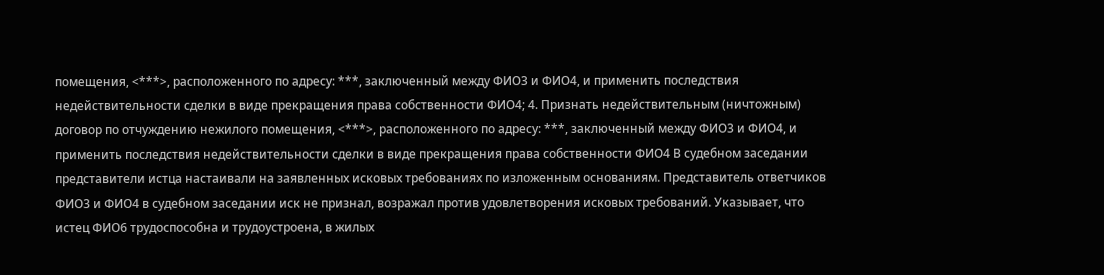помещения, <***>, расположенного по адресу: ***, заключенный между ФИО3 и ФИО4, и применить последствия недействительности сделки в виде прекращения права собственности ФИО4; 4. Признать недействительным (ничтожным) договор по отчуждению нежилого помещения, <***>, расположенного по адресу: ***, заключенный между ФИО3 и ФИО4, и применить последствия недействительности сделки в виде прекращения права собственности ФИО4 В судебном заседании представители истца настаивали на заявленных исковых требованиях по изложенным основаниям. Представитель ответчиков ФИО3 и ФИО4 в судебном заседании иск не признал, возражал против удовлетворения исковых требований. Указывает, что истец ФИО6 трудоспособна и трудоустроена, в жилых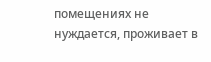помещениях не нуждается, проживает в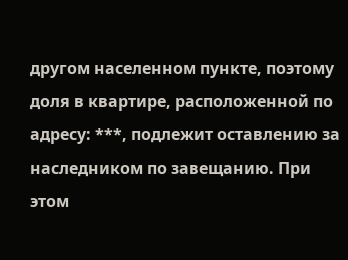другом населенном пункте, поэтому доля в квартире, расположенной по адресу: ***, подлежит оставлению за наследником по завещанию. При этом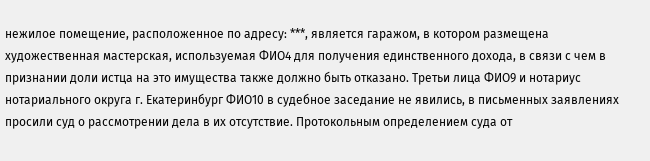нежилое помещение, расположенное по адресу: ***, является гаражом, в котором размещена художественная мастерская, используемая ФИО4 для получения единственного дохода, в связи с чем в признании доли истца на это имущества также должно быть отказано. Третьи лица ФИО9 и нотариус нотариального округа г. Екатеринбург ФИО10 в судебное заседание не явились, в письменных заявлениях просили суд о рассмотрении дела в их отсутствие. Протокольным определением суда от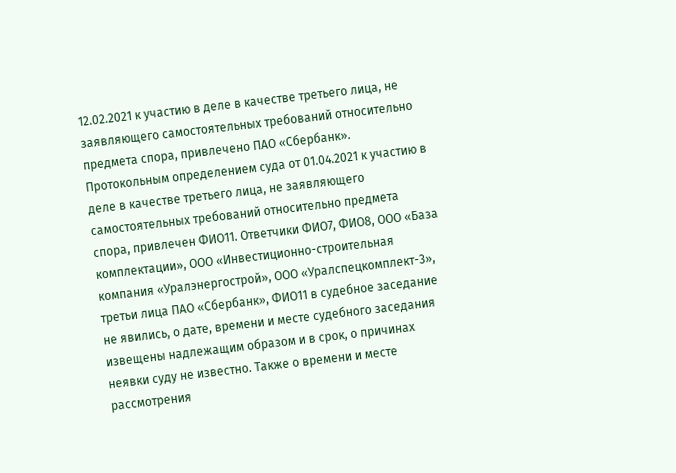12.02.2021 к участию в деле в качестве третьего лица, не заявляющего самостоятельных требований относительно предмета спора, привлечено ПАО «Сбербанк». Протокольным определением суда от 01.04.2021 к участию в деле в качестве третьего лица, не заявляющего самостоятельных требований относительно предмета спора, привлечен ФИО11. Ответчики ФИО7, ФИО8, ООО «База комплектации», ООО «Инвестиционно-строительная компания «Уралэнергострой», ООО «Уралспецкомплект-3», третьи лица ПАО «Сбербанк», ФИО11 в судебное заседание не явились, о дате, времени и месте судебного заседания извещены надлежащим образом и в срок, о причинах неявки суду не известно. Также о времени и месте рассмотрения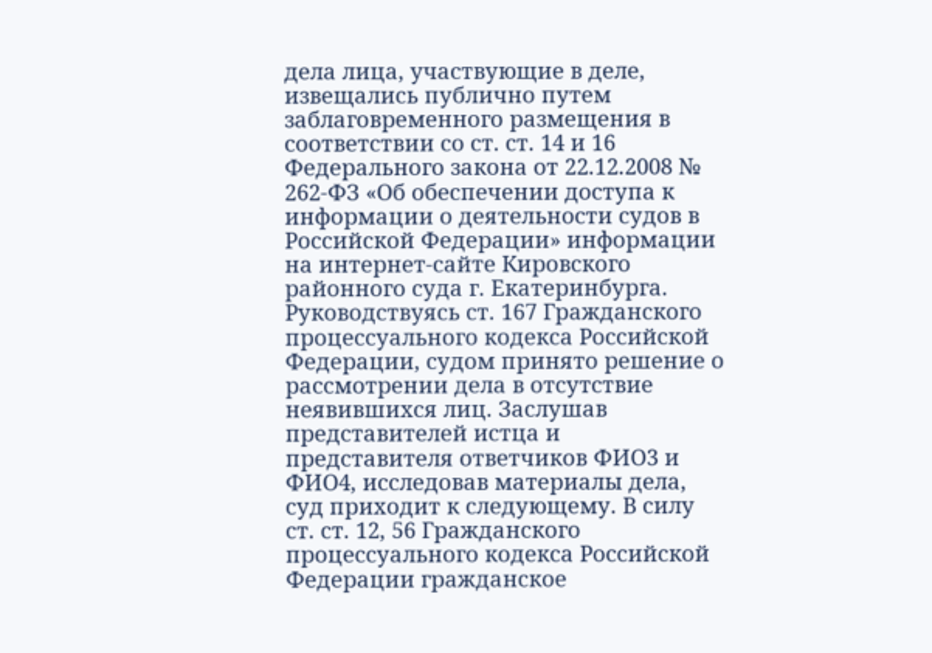дела лица, участвующие в деле, извещались публично путем заблаговременного размещения в соответствии со ст. ст. 14 и 16 Федерального закона от 22.12.2008 № 262-ФЗ «Об обеспечении доступа к информации о деятельности судов в Российской Федерации» информации на интернет-сайте Кировского районного суда г. Екатеринбурга. Руководствуясь ст. 167 Гражданского процессуального кодекса Российской Федерации, судом принято решение о рассмотрении дела в отсутствие неявившихся лиц. Заслушав представителей истца и представителя ответчиков ФИО3 и ФИО4, исследовав материалы дела, суд приходит к следующему. В силу ст. ст. 12, 56 Гражданского процессуального кодекса Российской Федерации гражданское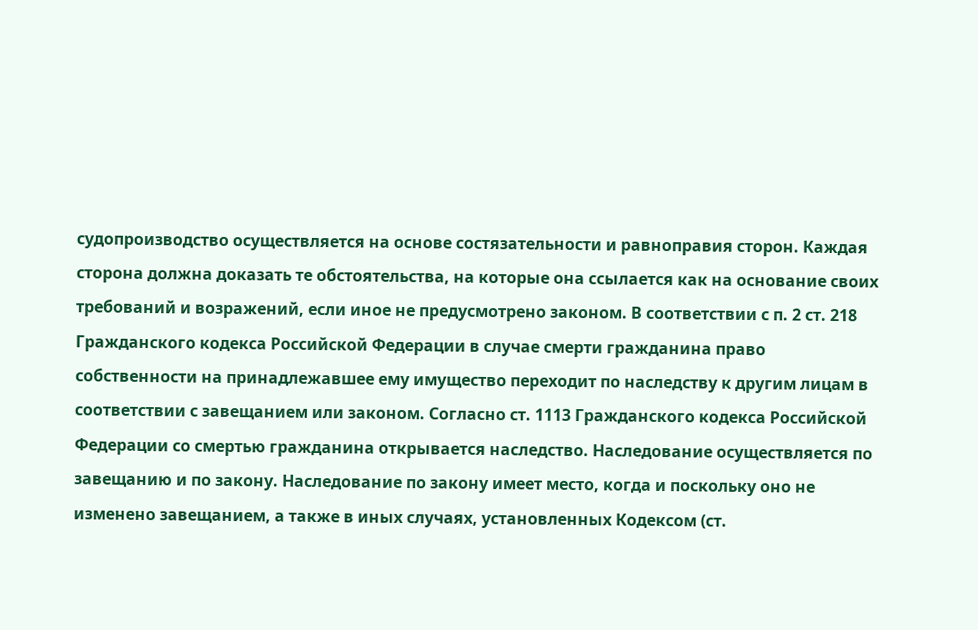судопроизводство осуществляется на основе состязательности и равноправия сторон. Каждая сторона должна доказать те обстоятельства, на которые она ссылается как на основание своих требований и возражений, если иное не предусмотрено законом. В соответствии с п. 2 ст. 218 Гражданского кодекса Российской Федерации в случае смерти гражданина право собственности на принадлежавшее ему имущество переходит по наследству к другим лицам в соответствии с завещанием или законом. Согласно ст. 1113 Гражданского кодекса Российской Федерации со смертью гражданина открывается наследство. Наследование осуществляется по завещанию и по закону. Наследование по закону имеет место, когда и поскольку оно не изменено завещанием, а также в иных случаях, установленных Кодексом (ст.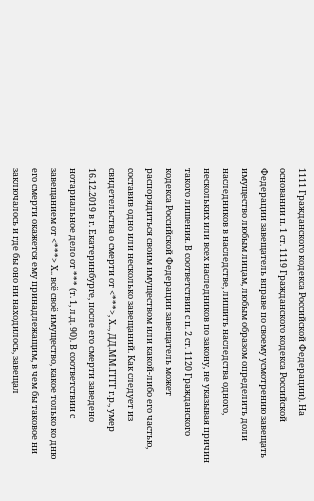1111 Гражданского кодекса Российской Федерации). На основании п. 1 ст. 1119 Гражданского кодекса Российской Федерации завещатель вправе по своему усмотрению завещать имущество любым лицам, любым образом определить доли наследников в наследстве, лишить наследства одного, нескольких или всех наследников по закону, не указывая причин такого лишения. В соответствии с п. 2 ст. 1120 Гражданского кодекса Российской Федерации завещатель может распорядиться своим имуществом или какой-либо его частью, составив одно или несколько завещаний. Как следует из свидетельства о смерти от <***>, Х.., ДД.ММ.ГГГГ г.р., умер 16.12.2019 в г. Екатеринбурге, после его смерти заведено нотариальное дело от *** (т. 1, л.д. 90). В соответствии с завещанием от <***> Х.. всё своё имущество, какое только ко дню его смерти окажется ему принадлежащим, в чем бы таковое ни заключалось и где бы оно ни находилось, завещал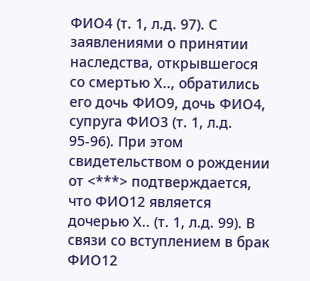ФИО4 (т. 1, л.д. 97). С заявлениями о принятии наследства, открывшегося со смертью Х.., обратились его дочь ФИО9, дочь ФИО4, супруга ФИО3 (т. 1, л.д. 95-96). При этом свидетельством о рождении от <***> подтверждается, что ФИО12 является дочерью Х.. (т. 1, л.д. 99). В связи со вступлением в брак ФИО12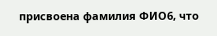присвоена фамилия ФИО6, что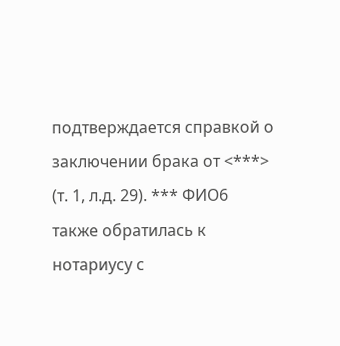подтверждается справкой о заключении брака от <***> (т. 1, л.д. 29). *** ФИО6 также обратилась к нотариусу с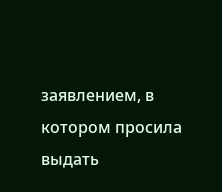заявлением, в котором просила выдать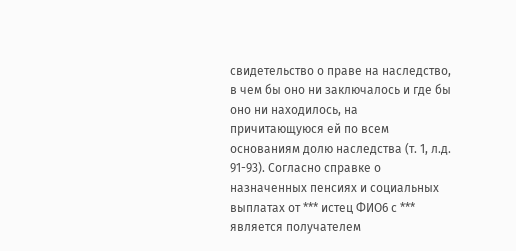свидетельство о праве на наследство, в чем бы оно ни заключалось и где бы оно ни находилось, на причитающуюся ей по всем основаниям долю наследства (т. 1, л.д. 91-93). Согласно справке о назначенных пенсиях и социальных выплатах от *** истец ФИО6 с *** является получателем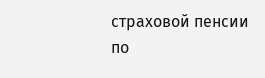страховой пенсии по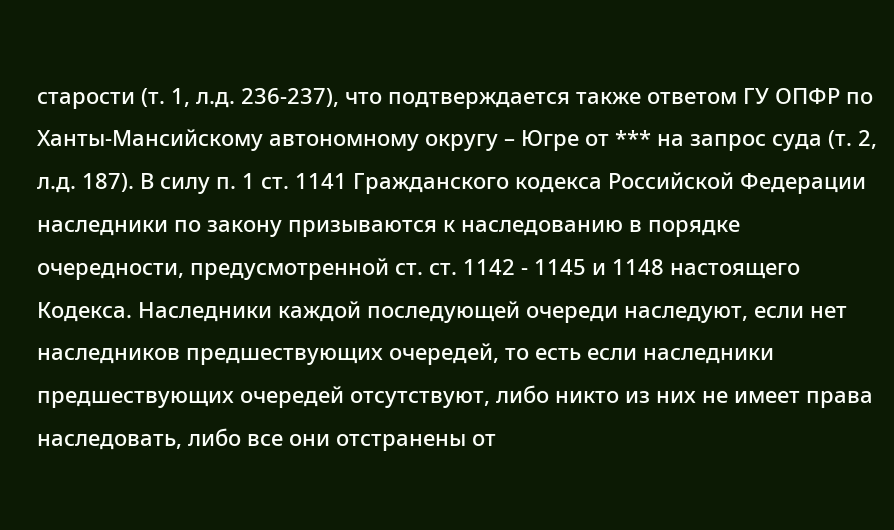старости (т. 1, л.д. 236-237), что подтверждается также ответом ГУ ОПФР по Ханты-Мансийскому автономному округу – Югре от *** на запрос суда (т. 2, л.д. 187). В силу п. 1 ст. 1141 Гражданского кодекса Российской Федерации наследники по закону призываются к наследованию в порядке очередности, предусмотренной ст. ст. 1142 - 1145 и 1148 настоящего Кодекса. Наследники каждой последующей очереди наследуют, если нет наследников предшествующих очередей, то есть если наследники предшествующих очередей отсутствуют, либо никто из них не имеет права наследовать, либо все они отстранены от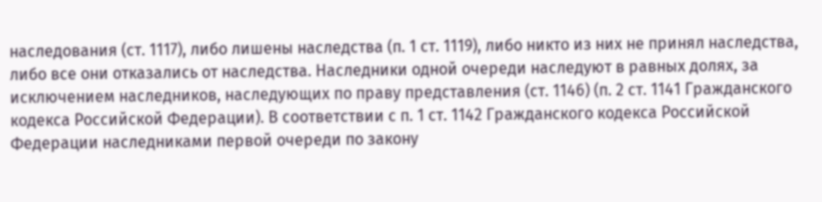наследования (ст. 1117), либо лишены наследства (п. 1 ст. 1119), либо никто из них не принял наследства, либо все они отказались от наследства. Наследники одной очереди наследуют в равных долях, за исключением наследников, наследующих по праву представления (ст. 1146) (п. 2 ст. 1141 Гражданского кодекса Российской Федерации). В соответствии с п. 1 ст. 1142 Гражданского кодекса Российской Федерации наследниками первой очереди по закону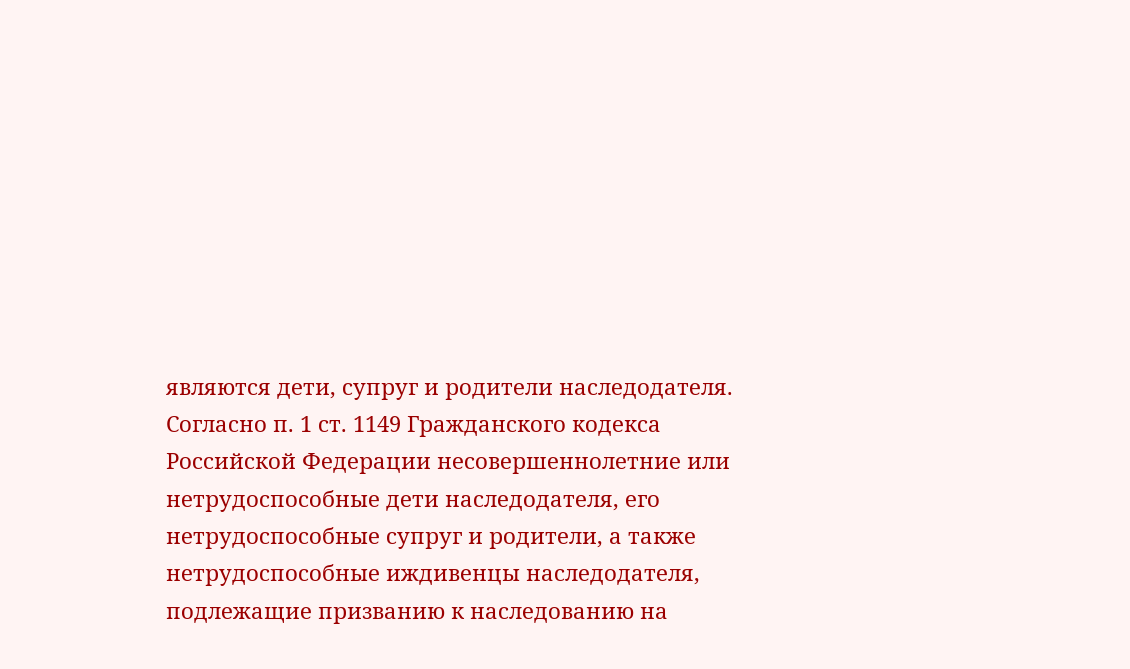являются дети, супруг и родители наследодателя. Согласно п. 1 ст. 1149 Гражданского кодекса Российской Федерации несовершеннолетние или нетрудоспособные дети наследодателя, его нетрудоспособные супруг и родители, а также нетрудоспособные иждивенцы наследодателя, подлежащие призванию к наследованию на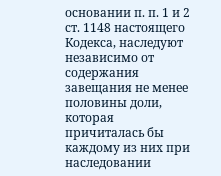основании п. п. 1 и 2 ст. 1148 настоящего Кодекса, наследуют независимо от содержания завещания не менее половины доли, которая причиталась бы каждому из них при наследовании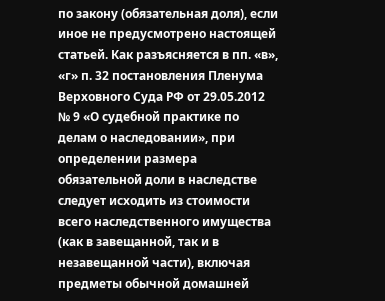по закону (обязательная доля), если иное не предусмотрено настоящей статьей. Как разъясняется в пп. «в», «г» п. 32 постановления Пленума Верховного Суда РФ от 29.05.2012 № 9 «О судебной практике по делам о наследовании», при определении размера обязательной доли в наследстве следует исходить из стоимости всего наследственного имущества (как в завещанной, так и в незавещанной части), включая предметы обычной домашней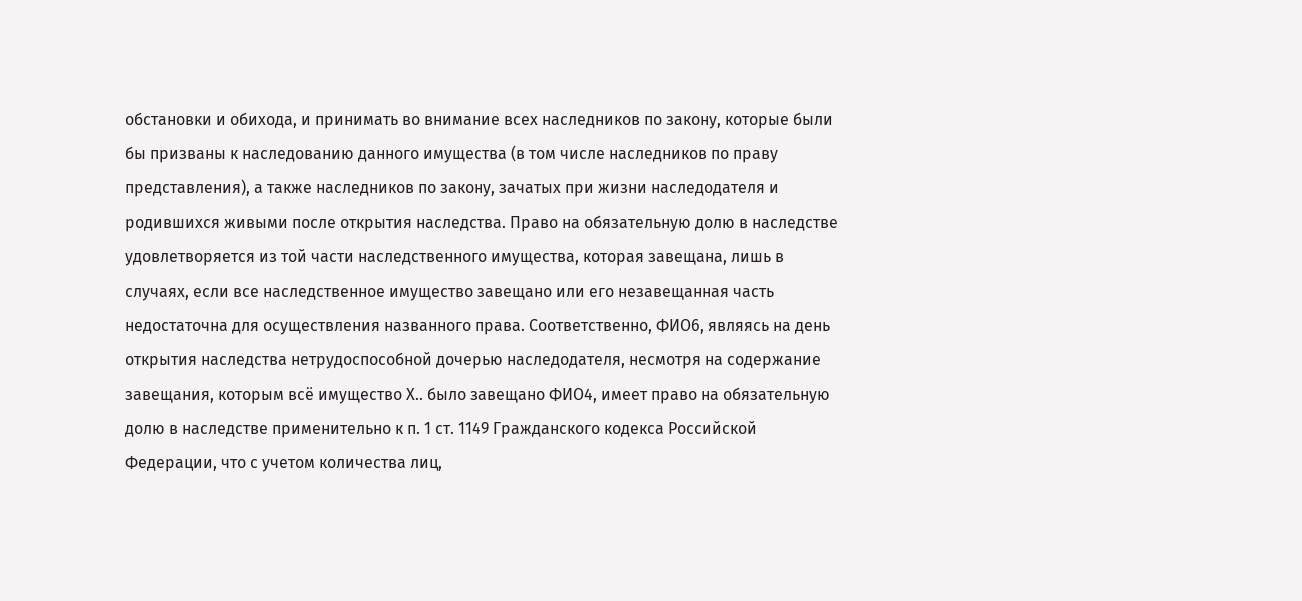обстановки и обихода, и принимать во внимание всех наследников по закону, которые были бы призваны к наследованию данного имущества (в том числе наследников по праву представления), а также наследников по закону, зачатых при жизни наследодателя и родившихся живыми после открытия наследства. Право на обязательную долю в наследстве удовлетворяется из той части наследственного имущества, которая завещана, лишь в случаях, если все наследственное имущество завещано или его незавещанная часть недостаточна для осуществления названного права. Соответственно, ФИО6, являясь на день открытия наследства нетрудоспособной дочерью наследодателя, несмотря на содержание завещания, которым всё имущество Х.. было завещано ФИО4, имеет право на обязательную долю в наследстве применительно к п. 1 ст. 1149 Гражданского кодекса Российской Федерации, что с учетом количества лиц,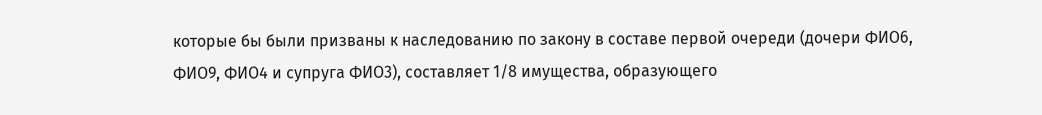которые бы были призваны к наследованию по закону в составе первой очереди (дочери ФИО6, ФИО9, ФИО4 и супруга ФИО3), составляет 1/8 имущества, образующего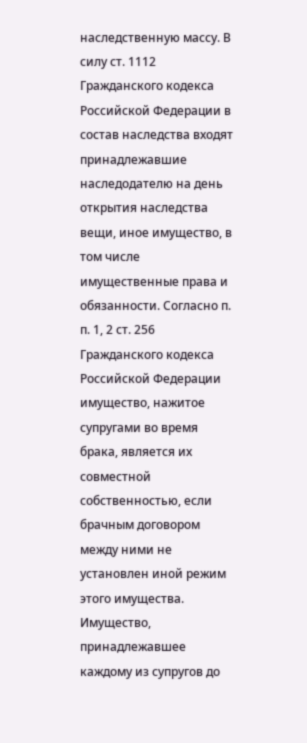наследственную массу. В силу ст. 1112 Гражданского кодекса Российской Федерации в состав наследства входят принадлежавшие наследодателю на день открытия наследства вещи, иное имущество, в том числе имущественные права и обязанности. Согласно п. п. 1, 2 ст. 256 Гражданского кодекса Российской Федерации имущество, нажитое супругами во время брака, является их совместной собственностью, если брачным договором между ними не установлен иной режим этого имущества. Имущество, принадлежавшее каждому из супругов до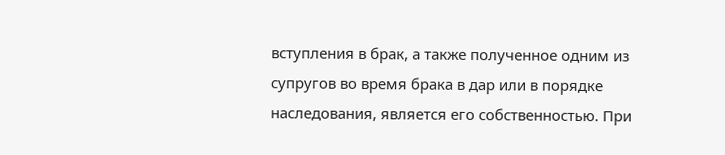вступления в брак, а также полученное одним из супругов во время брака в дар или в порядке наследования, является его собственностью. При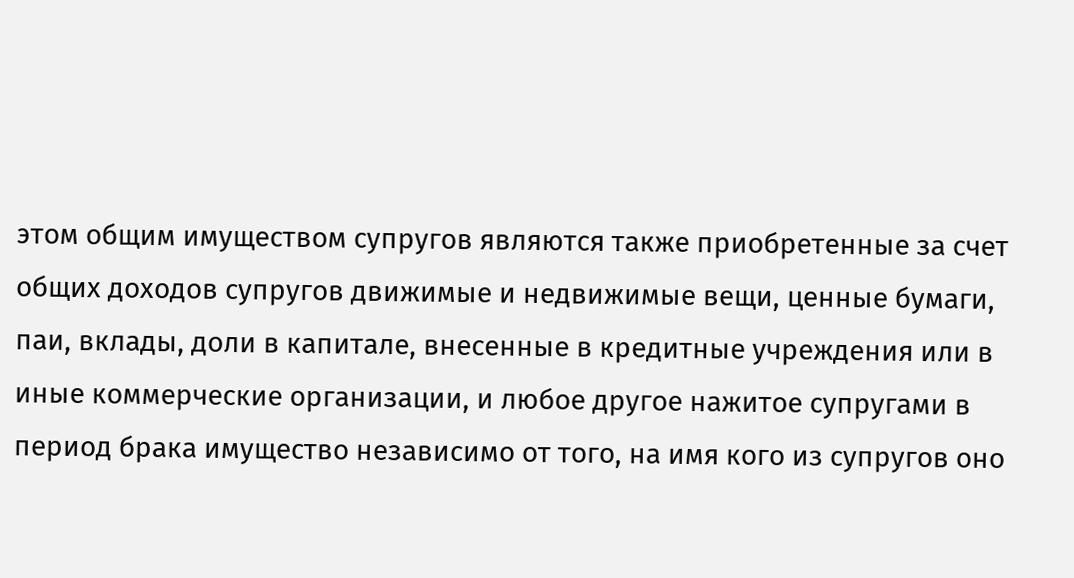этом общим имуществом супругов являются также приобретенные за счет общих доходов супругов движимые и недвижимые вещи, ценные бумаги, паи, вклады, доли в капитале, внесенные в кредитные учреждения или в иные коммерческие организации, и любое другое нажитое супругами в период брака имущество независимо от того, на имя кого из супругов оно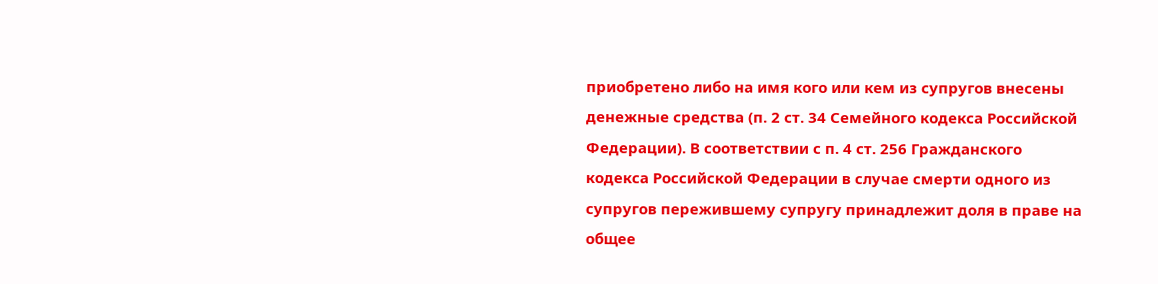приобретено либо на имя кого или кем из супругов внесены денежные средства (п. 2 ст. 34 Семейного кодекса Российской Федерации). В соответствии с п. 4 ст. 256 Гражданского кодекса Российской Федерации в случае смерти одного из супругов пережившему супругу принадлежит доля в праве на общее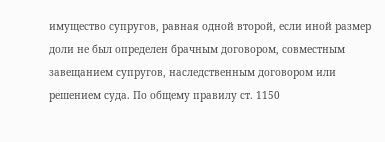имущество супругов, равная одной второй, если иной размер доли не был определен брачным договором, совместным завещанием супругов, наследственным договором или решением суда. По общему правилу ст. 1150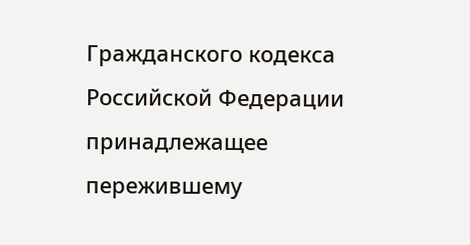Гражданского кодекса Российской Федерации принадлежащее пережившему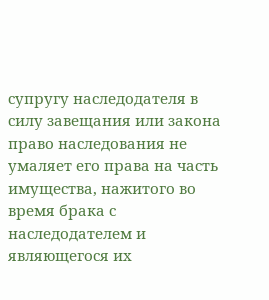супругу наследодателя в силу завещания или закона право наследования не умаляет его права на часть имущества, нажитого во время брака с наследодателем и являющегося их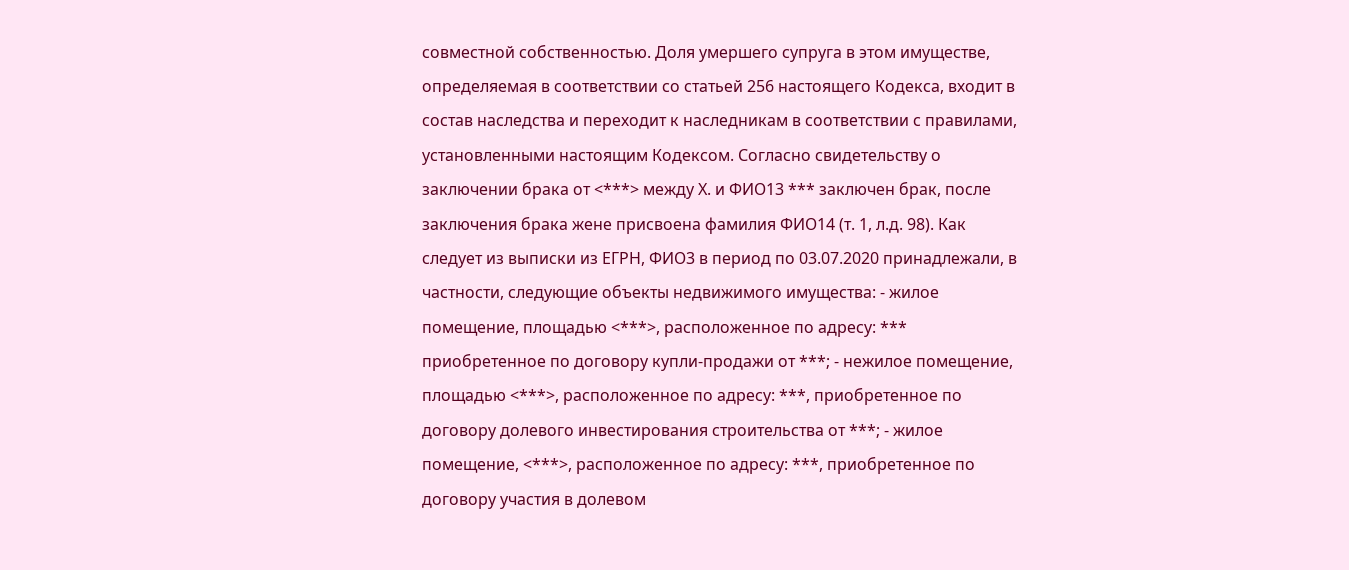совместной собственностью. Доля умершего супруга в этом имуществе, определяемая в соответствии со статьей 256 настоящего Кодекса, входит в состав наследства и переходит к наследникам в соответствии с правилами, установленными настоящим Кодексом. Согласно свидетельству о заключении брака от <***> между Х. и ФИО13 *** заключен брак, после заключения брака жене присвоена фамилия ФИО14 (т. 1, л.д. 98). Как следует из выписки из ЕГРН, ФИО3 в период по 03.07.2020 принадлежали, в частности, следующие объекты недвижимого имущества: - жилое помещение, площадью <***>, расположенное по адресу: *** приобретенное по договору купли-продажи от ***; - нежилое помещение, площадью <***>, расположенное по адресу: ***, приобретенное по договору долевого инвестирования строительства от ***; - жилое помещение, <***>, расположенное по адресу: ***, приобретенное по договору участия в долевом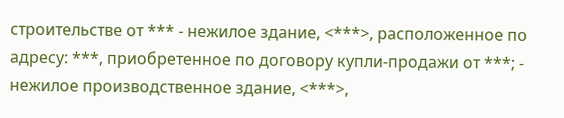строительстве от *** - нежилое здание, <***>, расположенное по адресу: ***, приобретенное по договору купли-продажи от ***; - нежилое производственное здание, <***>,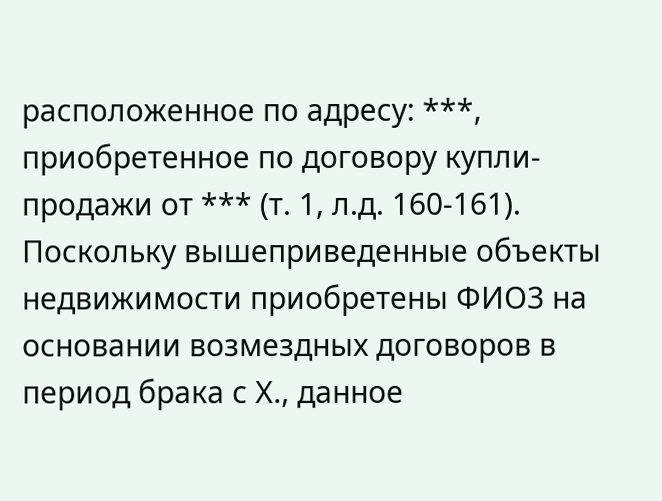расположенное по адресу: ***, приобретенное по договору купли-продажи от *** (т. 1, л.д. 160-161). Поскольку вышеприведенные объекты недвижимости приобретены ФИО3 на основании возмездных договоров в период брака с Х., данное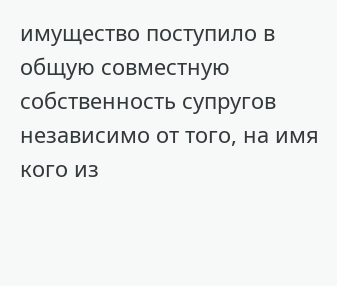имущество поступило в общую совместную собственность супругов независимо от того, на имя кого из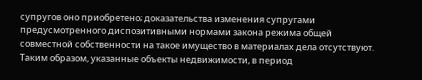супругов оно приобретено; доказательства изменения супругами предусмотренного диспозитивными нормами закона режима общей совместной собственности на такое имущество в материалах дела отсутствуют. Таким образом, указанные объекты недвижимости, в период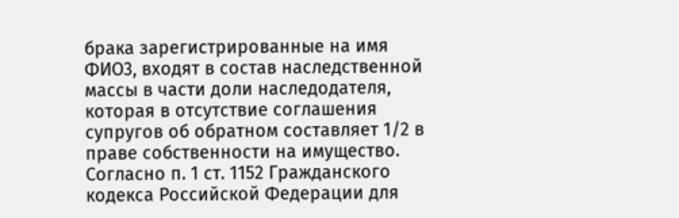брака зарегистрированные на имя ФИО3, входят в состав наследственной массы в части доли наследодателя, которая в отсутствие соглашения супругов об обратном составляет 1/2 в праве собственности на имущество. Согласно п. 1 ст. 1152 Гражданского кодекса Российской Федерации для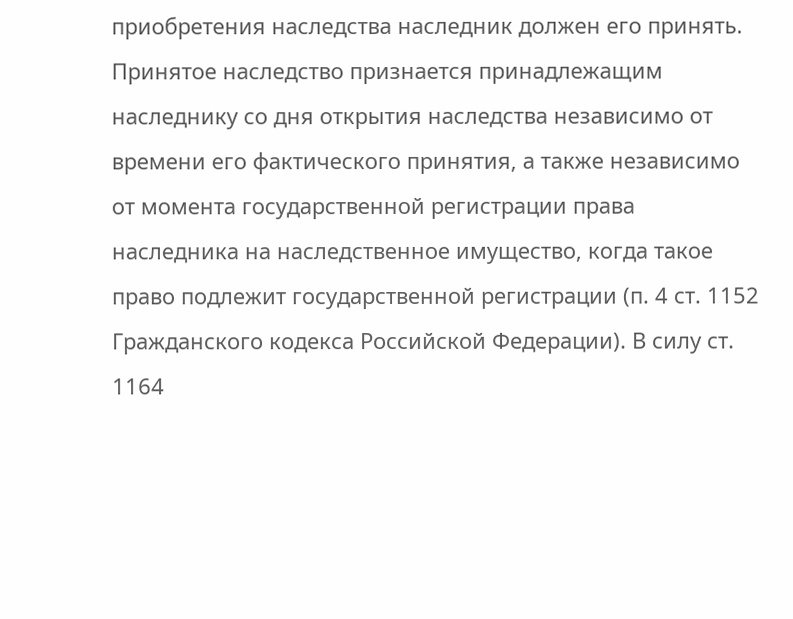приобретения наследства наследник должен его принять. Принятое наследство признается принадлежащим наследнику со дня открытия наследства независимо от времени его фактического принятия, а также независимо от момента государственной регистрации права наследника на наследственное имущество, когда такое право подлежит государственной регистрации (п. 4 ст. 1152 Гражданского кодекса Российской Федерации). В силу ст. 1164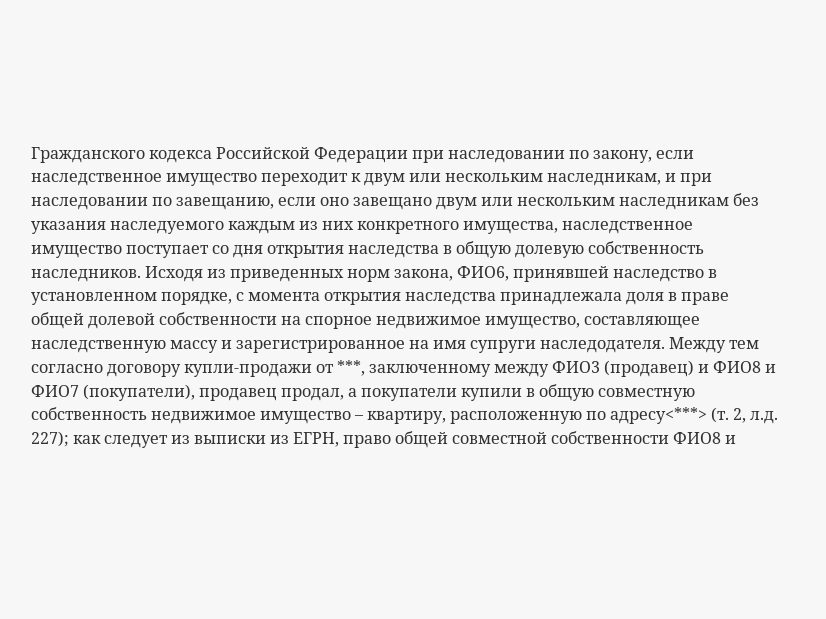Гражданского кодекса Российской Федерации при наследовании по закону, если наследственное имущество переходит к двум или нескольким наследникам, и при наследовании по завещанию, если оно завещано двум или нескольким наследникам без указания наследуемого каждым из них конкретного имущества, наследственное имущество поступает со дня открытия наследства в общую долевую собственность наследников. Исходя из приведенных норм закона, ФИО6, принявшей наследство в установленном порядке, с момента открытия наследства принадлежала доля в праве общей долевой собственности на спорное недвижимое имущество, составляющее наследственную массу и зарегистрированное на имя супруги наследодателя. Между тем согласно договору купли-продажи от ***, заключенному между ФИО3 (продавец) и ФИО8 и ФИО7 (покупатели), продавец продал, а покупатели купили в общую совместную собственность недвижимое имущество – квартиру, расположенную по адресу<***> (т. 2, л.д. 227); как следует из выписки из ЕГРН, право общей совместной собственности ФИО8 и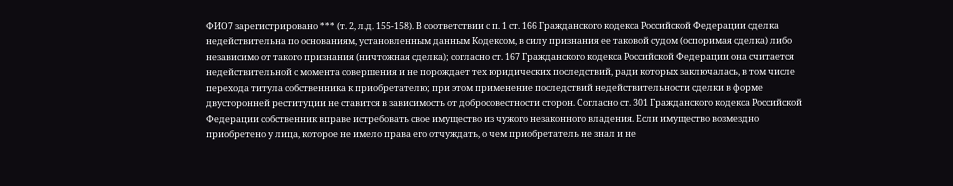ФИО7 зарегистрировано *** (т. 2, л.д. 155-158). В соответствии с п. 1 ст. 166 Гражданского кодекса Российской Федерации сделка недействительна по основаниям, установленным данным Кодексом, в силу признания ее таковой судом (оспоримая сделка) либо независимо от такого признания (ничтожная сделка); согласно ст. 167 Гражданского кодекса Российской Федерации она считается недействительной с момента совершения и не порождает тех юридических последствий, ради которых заключалась, в том числе перехода титула собственника к приобретателю; при этом применение последствий недействительности сделки в форме двусторонней реституции не ставится в зависимость от добросовестности сторон. Согласно ст. 301 Гражданского кодекса Российской Федерации собственник вправе истребовать свое имущество из чужого незаконного владения. Если имущество возмездно приобретено у лица, которое не имело права его отчуждать, о чем приобретатель не знал и не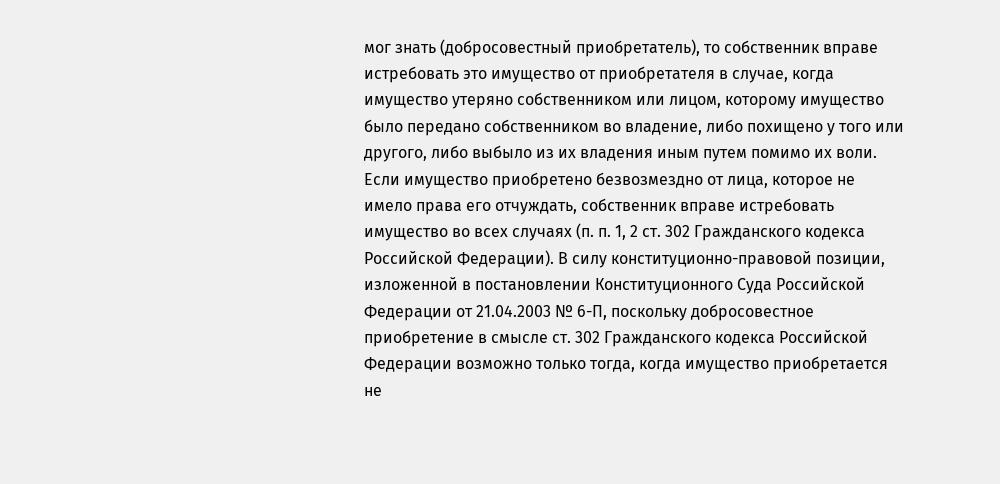мог знать (добросовестный приобретатель), то собственник вправе истребовать это имущество от приобретателя в случае, когда имущество утеряно собственником или лицом, которому имущество было передано собственником во владение, либо похищено у того или другого, либо выбыло из их владения иным путем помимо их воли. Если имущество приобретено безвозмездно от лица, которое не имело права его отчуждать, собственник вправе истребовать имущество во всех случаях (п. п. 1, 2 ст. 302 Гражданского кодекса Российской Федерации). В силу конституционно-правовой позиции, изложенной в постановлении Конституционного Суда Российской Федерации от 21.04.2003 № 6-П, поскольку добросовестное приобретение в смысле ст. 302 Гражданского кодекса Российской Федерации возможно только тогда, когда имущество приобретается не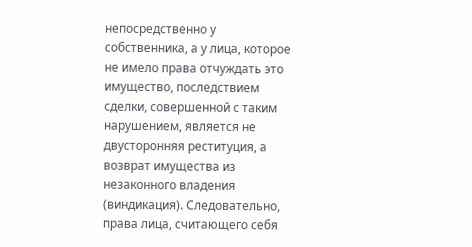непосредственно у собственника, а у лица, которое не имело права отчуждать это имущество, последствием сделки, совершенной с таким нарушением, является не двусторонняя реституция, а возврат имущества из незаконного владения (виндикация). Следовательно, права лица, считающего себя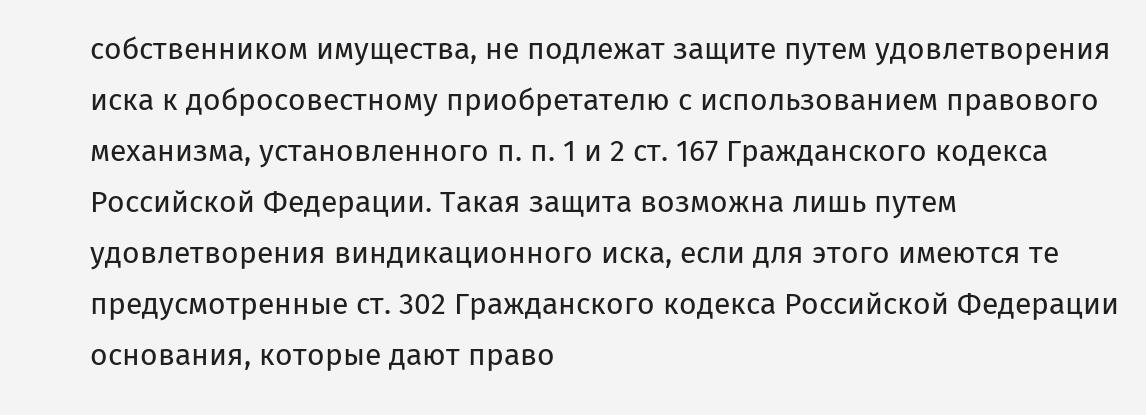собственником имущества, не подлежат защите путем удовлетворения иска к добросовестному приобретателю с использованием правового механизма, установленного п. п. 1 и 2 ст. 167 Гражданского кодекса Российской Федерации. Такая защита возможна лишь путем удовлетворения виндикационного иска, если для этого имеются те предусмотренные ст. 302 Гражданского кодекса Российской Федерации основания, которые дают право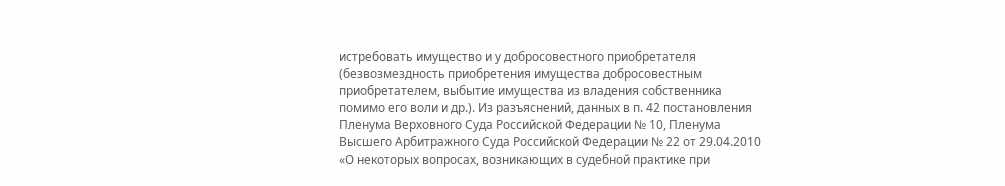истребовать имущество и у добросовестного приобретателя (безвозмездность приобретения имущества добросовестным приобретателем, выбытие имущества из владения собственника помимо его воли и др.). Из разъяснений, данных в п. 42 постановления Пленума Верховного Суда Российской Федерации № 10, Пленума Высшего Арбитражного Суда Российской Федерации № 22 от 29.04.2010 «О некоторых вопросах, возникающих в судебной практике при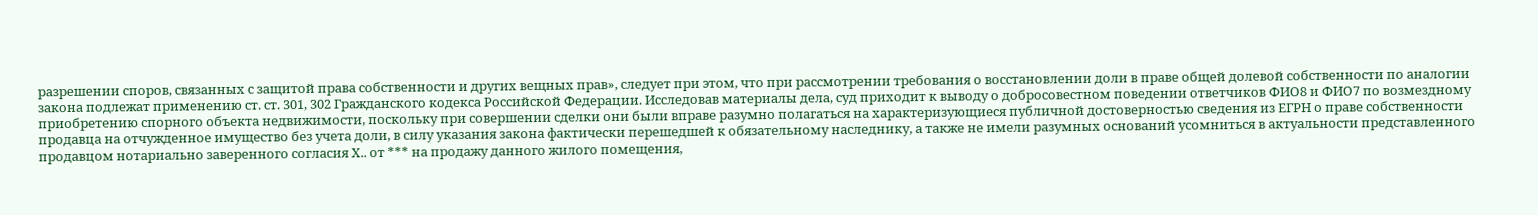разрешении споров, связанных с защитой права собственности и других вещных прав», следует при этом, что при рассмотрении требования о восстановлении доли в праве общей долевой собственности по аналогии закона подлежат применению ст. ст. 301, 302 Гражданского кодекса Российской Федерации. Исследовав материалы дела, суд приходит к выводу о добросовестном поведении ответчиков ФИО8 и ФИО7 по возмездному приобретению спорного объекта недвижимости, поскольку при совершении сделки они были вправе разумно полагаться на характеризующиеся публичной достоверностью сведения из ЕГРН о праве собственности продавца на отчужденное имущество без учета доли, в силу указания закона фактически перешедшей к обязательному наследнику, а также не имели разумных оснований усомниться в актуальности представленного продавцом нотариально заверенного согласия Х.. от *** на продажу данного жилого помещения,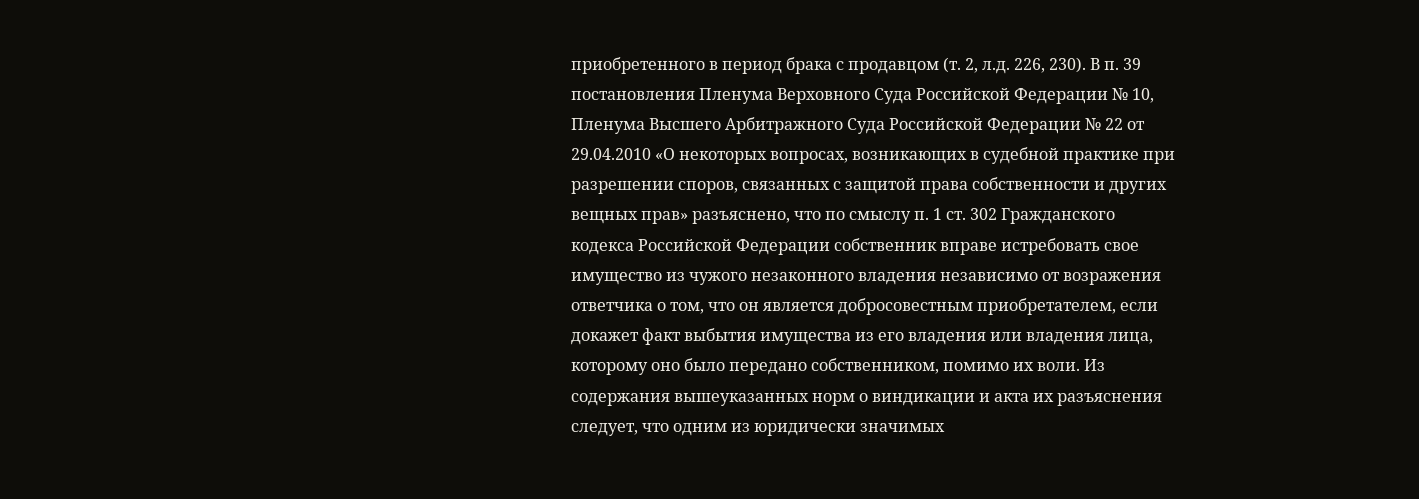приобретенного в период брака с продавцом (т. 2, л.д. 226, 230). В п. 39 постановления Пленума Верховного Суда Российской Федерации № 10, Пленума Высшего Арбитражного Суда Российской Федерации № 22 от 29.04.2010 «О некоторых вопросах, возникающих в судебной практике при разрешении споров, связанных с защитой права собственности и других вещных прав» разъяснено, что по смыслу п. 1 ст. 302 Гражданского кодекса Российской Федерации собственник вправе истребовать свое имущество из чужого незаконного владения независимо от возражения ответчика о том, что он является добросовестным приобретателем, если докажет факт выбытия имущества из его владения или владения лица, которому оно было передано собственником, помимо их воли. Из содержания вышеуказанных норм о виндикации и акта их разъяснения следует, что одним из юридически значимых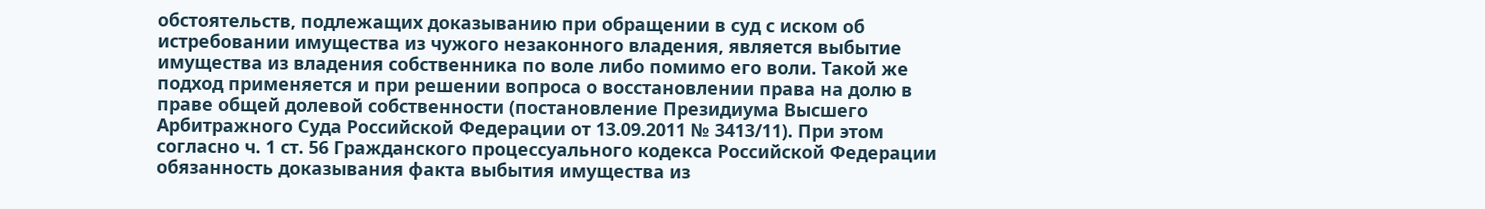обстоятельств, подлежащих доказыванию при обращении в суд с иском об истребовании имущества из чужого незаконного владения, является выбытие имущества из владения собственника по воле либо помимо его воли. Такой же подход применяется и при решении вопроса о восстановлении права на долю в праве общей долевой собственности (постановление Президиума Высшего Арбитражного Суда Российской Федерации от 13.09.2011 № 3413/11). При этом согласно ч. 1 ст. 56 Гражданского процессуального кодекса Российской Федерации обязанность доказывания факта выбытия имущества из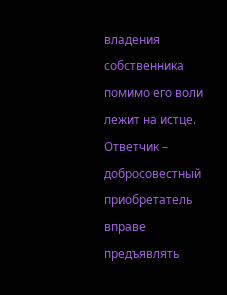владения собственника помимо его воли лежит на истце. Ответчик – добросовестный приобретатель вправе предъявлять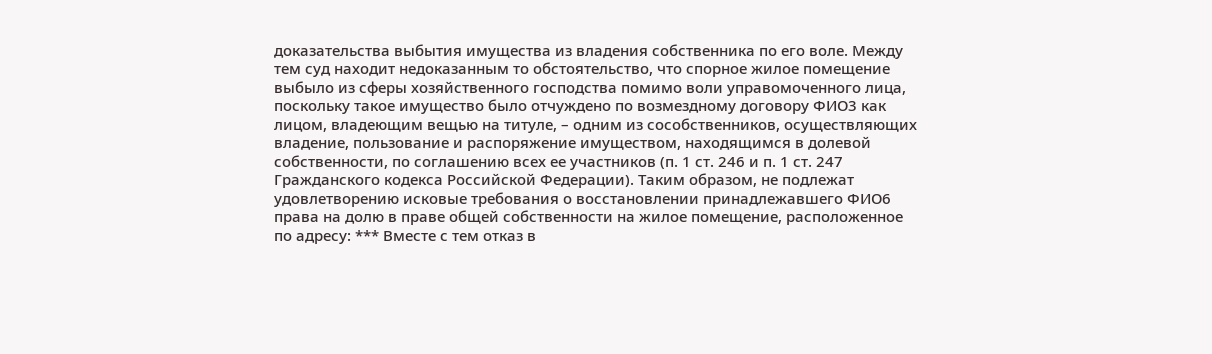доказательства выбытия имущества из владения собственника по его воле. Между тем суд находит недоказанным то обстоятельство, что спорное жилое помещение выбыло из сферы хозяйственного господства помимо воли управомоченного лица, поскольку такое имущество было отчуждено по возмездному договору ФИО3 как лицом, владеющим вещью на титуле, – одним из сособственников, осуществляющих владение, пользование и распоряжение имуществом, находящимся в долевой собственности, по соглашению всех ее участников (п. 1 ст. 246 и п. 1 ст. 247 Гражданского кодекса Российской Федерации). Таким образом, не подлежат удовлетворению исковые требования о восстановлении принадлежавшего ФИО6 права на долю в праве общей собственности на жилое помещение, расположенное по адресу: *** Вместе с тем отказ в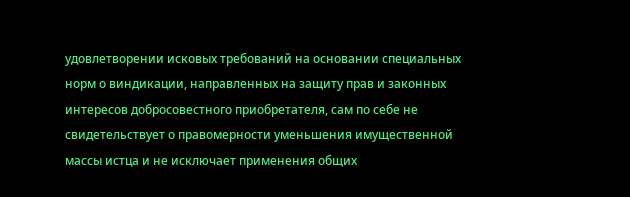удовлетворении исковых требований на основании специальных норм о виндикации, направленных на защиту прав и законных интересов добросовестного приобретателя, сам по себе не свидетельствует о правомерности уменьшения имущественной массы истца и не исключает применения общих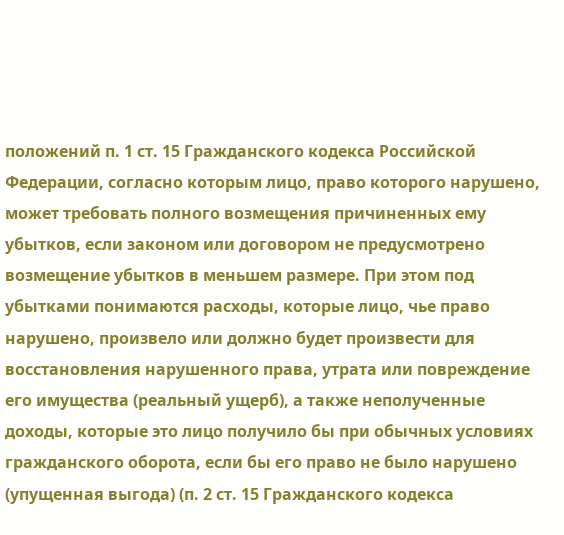положений п. 1 ст. 15 Гражданского кодекса Российской Федерации, согласно которым лицо, право которого нарушено, может требовать полного возмещения причиненных ему убытков, если законом или договором не предусмотрено возмещение убытков в меньшем размере. При этом под убытками понимаются расходы, которые лицо, чье право нарушено, произвело или должно будет произвести для восстановления нарушенного права, утрата или повреждение его имущества (реальный ущерб), а также неполученные доходы, которые это лицо получило бы при обычных условиях гражданского оборота, если бы его право не было нарушено (упущенная выгода) (п. 2 ст. 15 Гражданского кодекса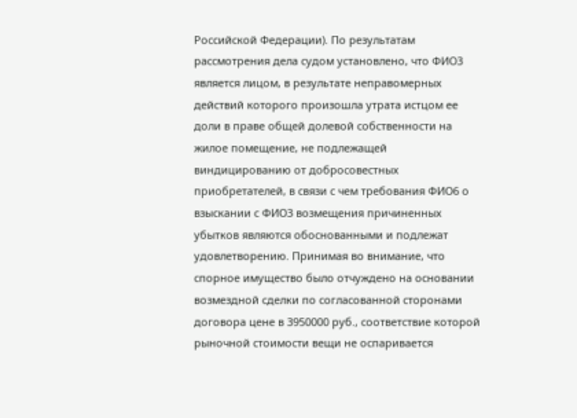Российской Федерации). По результатам рассмотрения дела судом установлено, что ФИО3 является лицом, в результате неправомерных действий которого произошла утрата истцом ее доли в праве общей долевой собственности на жилое помещение, не подлежащей виндицированию от добросовестных приобретателей, в связи с чем требования ФИО6 о взыскании с ФИО3 возмещения причиненных убытков являются обоснованными и подлежат удовлетворению. Принимая во внимание, что спорное имущество было отчуждено на основании возмездной сделки по согласованной сторонами договора цене в 3950000 руб., соответствие которой рыночной стоимости вещи не оспаривается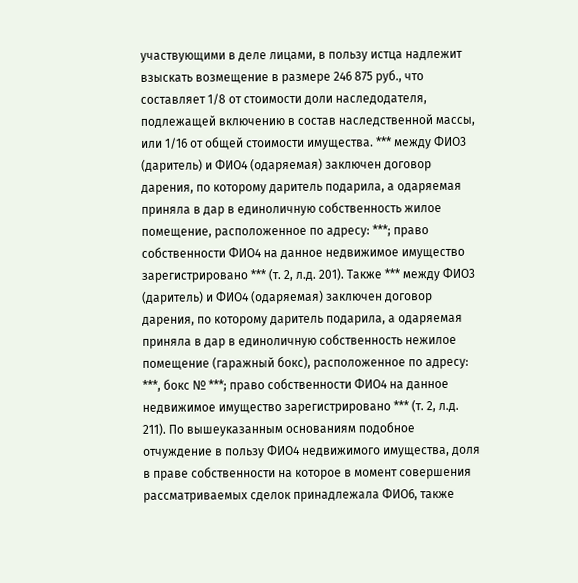участвующими в деле лицами, в пользу истца надлежит взыскать возмещение в размере 246 875 руб., что составляет 1/8 от стоимости доли наследодателя, подлежащей включению в состав наследственной массы, или 1/16 от общей стоимости имущества. *** между ФИО3 (даритель) и ФИО4 (одаряемая) заключен договор дарения, по которому даритель подарила, а одаряемая приняла в дар в единоличную собственность жилое помещение, расположенное по адресу: ***; право собственности ФИО4 на данное недвижимое имущество зарегистрировано *** (т. 2, л.д. 201). Также *** между ФИО3 (даритель) и ФИО4 (одаряемая) заключен договор дарения, по которому даритель подарила, а одаряемая приняла в дар в единоличную собственность нежилое помещение (гаражный бокс), расположенное по адресу: ***, бокс № ***; право собственности ФИО4 на данное недвижимое имущество зарегистрировано *** (т. 2, л.д. 211). По вышеуказанным основаниям подобное отчуждение в пользу ФИО4 недвижимого имущества, доля в праве собственности на которое в момент совершения рассматриваемых сделок принадлежала ФИО6, также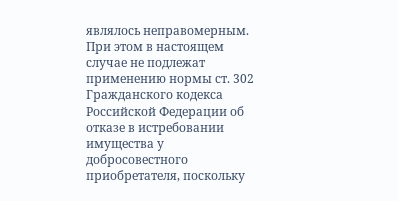являлось неправомерным. При этом в настоящем случае не подлежат применению нормы ст. 302 Гражданского кодекса Российской Федерации об отказе в истребовании имущества у добросовестного приобретателя, поскольку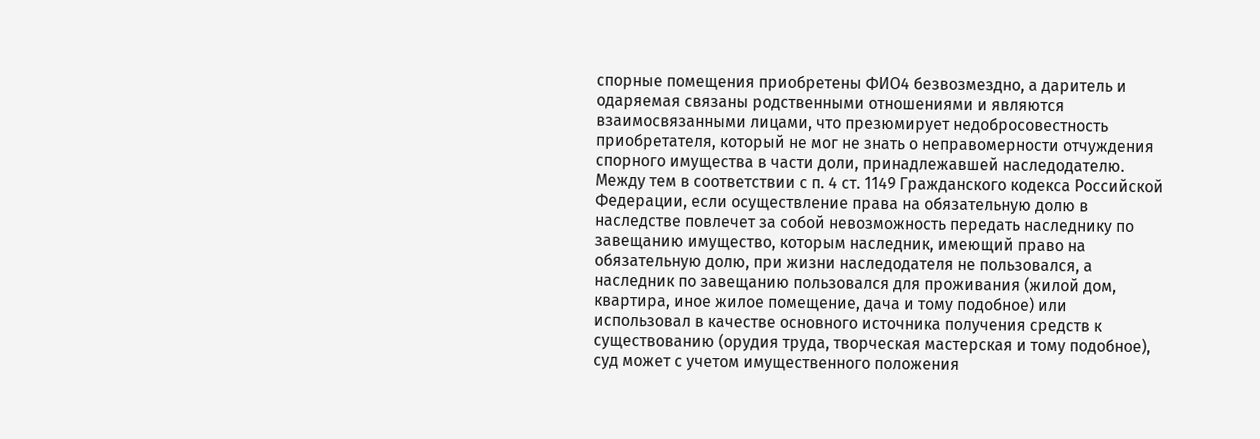спорные помещения приобретены ФИО4 безвозмездно, а даритель и одаряемая связаны родственными отношениями и являются взаимосвязанными лицами, что презюмирует недобросовестность приобретателя, который не мог не знать о неправомерности отчуждения спорного имущества в части доли, принадлежавшей наследодателю. Между тем в соответствии с п. 4 ст. 1149 Гражданского кодекса Российской Федерации, если осуществление права на обязательную долю в наследстве повлечет за собой невозможность передать наследнику по завещанию имущество, которым наследник, имеющий право на обязательную долю, при жизни наследодателя не пользовался, а наследник по завещанию пользовался для проживания (жилой дом, квартира, иное жилое помещение, дача и тому подобное) или использовал в качестве основного источника получения средств к существованию (орудия труда, творческая мастерская и тому подобное), суд может с учетом имущественного положения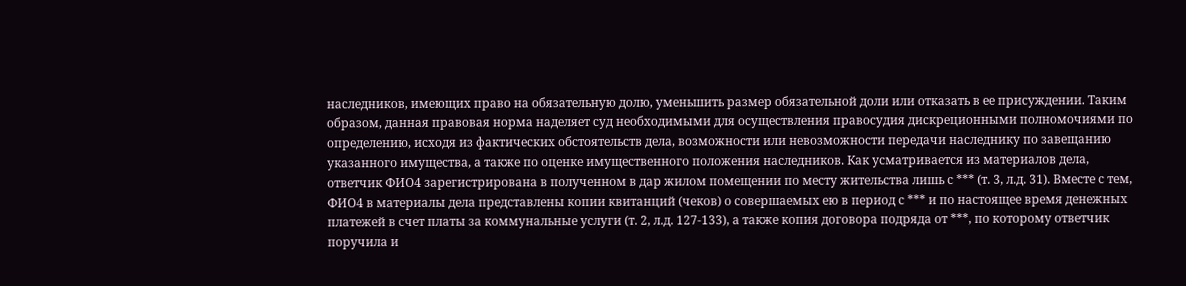наследников, имеющих право на обязательную долю, уменьшить размер обязательной доли или отказать в ее присуждении. Таким образом, данная правовая норма наделяет суд необходимыми для осуществления правосудия дискреционными полномочиями по определению, исходя из фактических обстоятельств дела, возможности или невозможности передачи наследнику по завещанию указанного имущества, а также по оценке имущественного положения наследников. Как усматривается из материалов дела, ответчик ФИО4 зарегистрирована в полученном в дар жилом помещении по месту жительства лишь с *** (т. 3, л.д. 31). Вместе с тем, ФИО4 в материалы дела представлены копии квитанций (чеков) о совершаемых ею в период с *** и по настоящее время денежных платежей в счет платы за коммунальные услуги (т. 2, л.д. 127-133), а также копия договора подряда от ***, по которому ответчик поручила и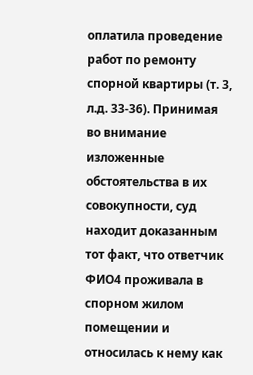оплатила проведение работ по ремонту спорной квартиры (т. 3, л.д. 33-36). Принимая во внимание изложенные обстоятельства в их совокупности, суд находит доказанным тот факт, что ответчик ФИО4 проживала в спорном жилом помещении и относилась к нему как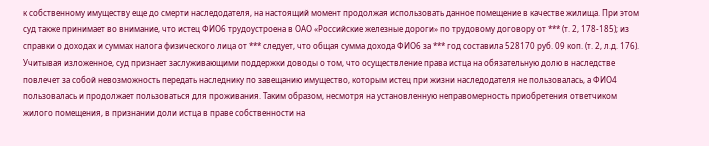к собственному имуществу еще до смерти наследодателя, на настоящий момент продолжая использовать данное помещение в качестве жилища. При этом суд также принимает во внимание, что истец ФИО6 трудоустроена в ОАО «Российские железные дороги» по трудовому договору от *** (т. 2, 178-185); из справки о доходах и суммах налога физического лица от *** следует, что общая сумма дохода ФИО6 за *** год составила 528170 руб. 09 коп. (т. 2, л.д. 176). Учитывая изложенное, суд признает заслуживающими поддержки доводы о том, что осуществление права истца на обязательную долю в наследстве повлечет за собой невозможность передать наследнику по завещанию имущество, которым истец при жизни наследодателя не пользовалась, а ФИО4 пользовалась и продолжает пользоваться для проживания. Таким образом, несмотря на установленную неправомерность приобретения ответчиком жилого помещения, в признании доли истца в праве собственности на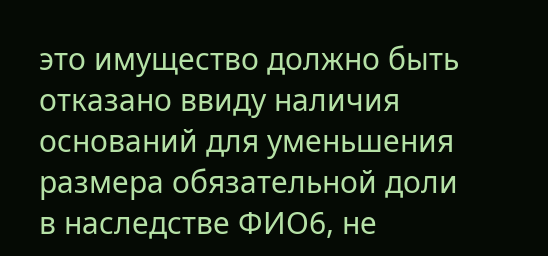это имущество должно быть отказано ввиду наличия оснований для уменьшения размера обязательной доли в наследстве ФИО6, не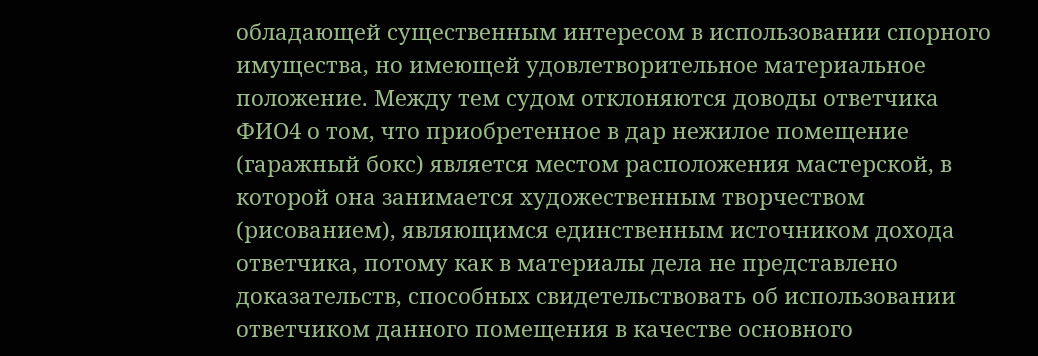обладающей существенным интересом в использовании спорного имущества, но имеющей удовлетворительное материальное положение. Между тем судом отклоняются доводы ответчика ФИО4 о том, что приобретенное в дар нежилое помещение (гаражный бокс) является местом расположения мастерской, в которой она занимается художественным творчеством (рисованием), являющимся единственным источником дохода ответчика, потому как в материалы дела не представлено доказательств, способных свидетельствовать об использовании ответчиком данного помещения в качестве основного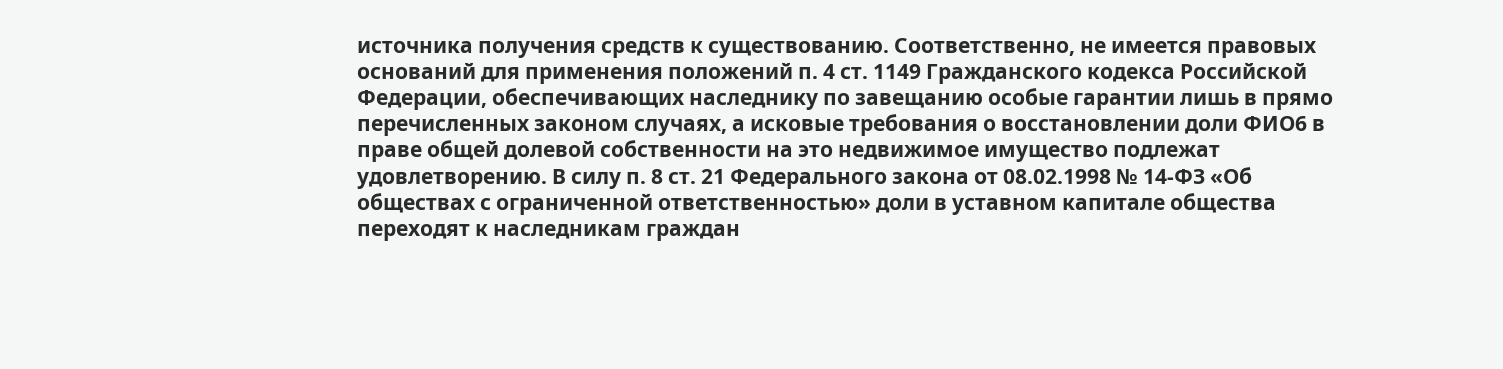источника получения средств к существованию. Соответственно, не имеется правовых оснований для применения положений п. 4 ст. 1149 Гражданского кодекса Российской Федерации, обеспечивающих наследнику по завещанию особые гарантии лишь в прямо перечисленных законом случаях, а исковые требования о восстановлении доли ФИО6 в праве общей долевой собственности на это недвижимое имущество подлежат удовлетворению. В силу п. 8 ст. 21 Федерального закона от 08.02.1998 № 14-ФЗ «Об обществах с ограниченной ответственностью» доли в уставном капитале общества переходят к наследникам граждан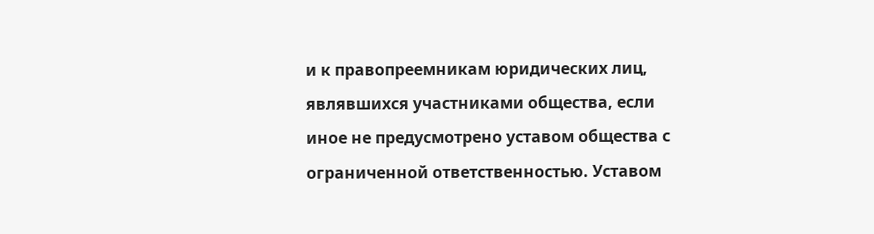и к правопреемникам юридических лиц, являвшихся участниками общества, если иное не предусмотрено уставом общества с ограниченной ответственностью. Уставом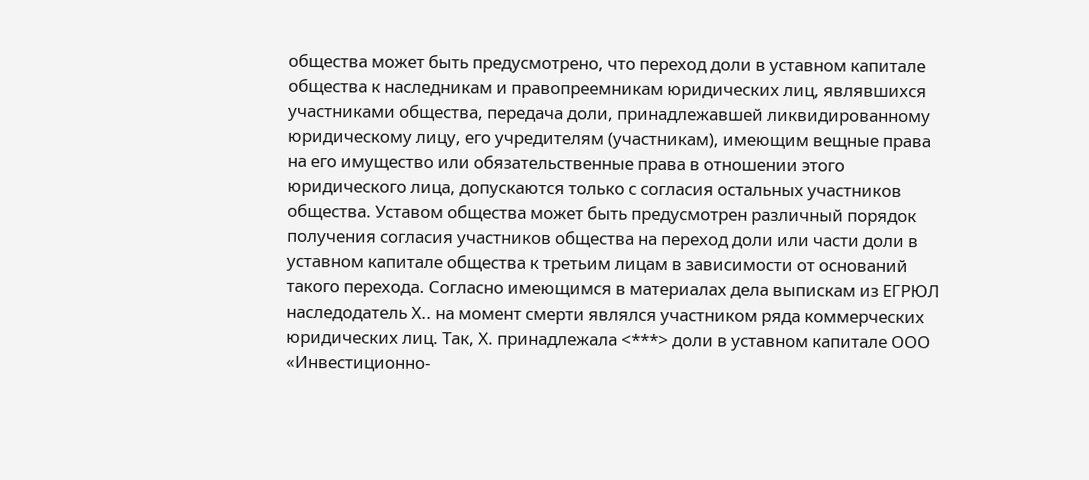общества может быть предусмотрено, что переход доли в уставном капитале общества к наследникам и правопреемникам юридических лиц, являвшихся участниками общества, передача доли, принадлежавшей ликвидированному юридическому лицу, его учредителям (участникам), имеющим вещные права на его имущество или обязательственные права в отношении этого юридического лица, допускаются только с согласия остальных участников общества. Уставом общества может быть предусмотрен различный порядок получения согласия участников общества на переход доли или части доли в уставном капитале общества к третьим лицам в зависимости от оснований такого перехода. Согласно имеющимся в материалах дела выпискам из ЕГРЮЛ наследодатель Х.. на момент смерти являлся участником ряда коммерческих юридических лиц. Так, Х. принадлежала <***> доли в уставном капитале ООО «Инвестиционно-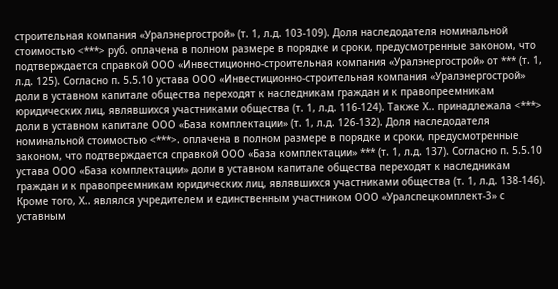строительная компания «Уралэнергострой» (т. 1, л.д. 103-109). Доля наследодателя номинальной стоимостью <***> руб. оплачена в полном размере в порядке и сроки, предусмотренные законом, что подтверждается справкой ООО «Инвестиционно-строительная компания «Уралэнергострой» от *** (т. 1, л.д. 125). Согласно п. 5.5.10 устава ООО «Инвестиционно-строительная компания «Уралэнергострой» доли в уставном капитале общества переходят к наследникам граждан и к правопреемникам юридических лиц, являвшихся участниками общества (т. 1, л.д. 116-124). Также Х.. принадлежала <***> доли в уставном капитале ООО «База комплектации» (т. 1, л.д. 126-132). Доля наследодателя номинальной стоимостью <***>. оплачена в полном размере в порядке и сроки, предусмотренные законом, что подтверждается справкой ООО «База комплектации» *** (т. 1, л.д. 137). Согласно п. 5.5.10 устава ООО «База комплектации» доли в уставном капитале общества переходят к наследникам граждан и к правопреемникам юридических лиц, являвшихся участниками общества (т. 1, л.д. 138-146). Кроме того, Х.. являлся учредителем и единственным участником ООО «Уралспецкомплект-3» с уставным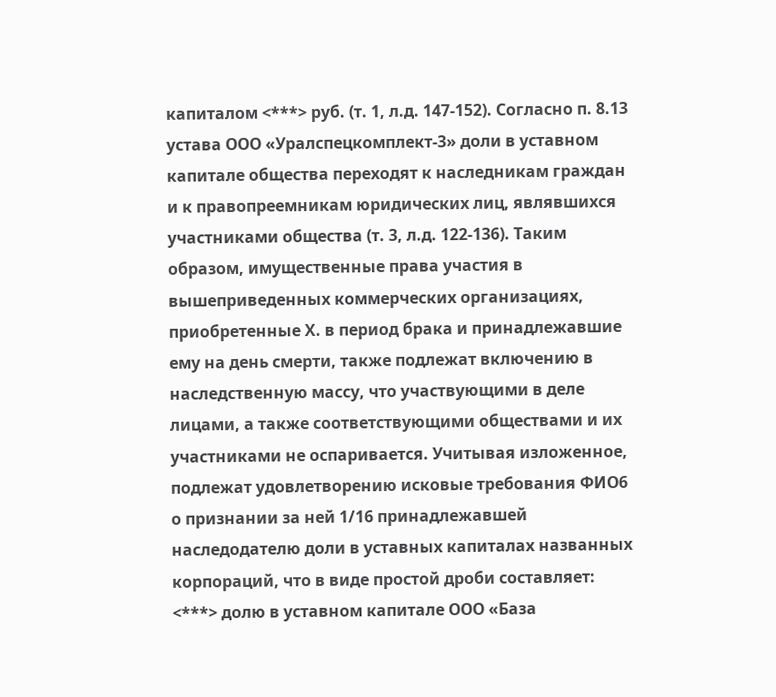капиталом <***> руб. (т. 1, л.д. 147-152). Согласно п. 8.13 устава ООО «Уралспецкомплект-3» доли в уставном капитале общества переходят к наследникам граждан и к правопреемникам юридических лиц, являвшихся участниками общества (т. 3, л.д. 122-136). Таким образом, имущественные права участия в вышеприведенных коммерческих организациях, приобретенные Х. в период брака и принадлежавшие ему на день смерти, также подлежат включению в наследственную массу, что участвующими в деле лицами, а также соответствующими обществами и их участниками не оспаривается. Учитывая изложенное, подлежат удовлетворению исковые требования ФИО6 о признании за ней 1/16 принадлежавшей наследодателю доли в уставных капиталах названных корпораций, что в виде простой дроби составляет: <***> долю в уставном капитале ООО «База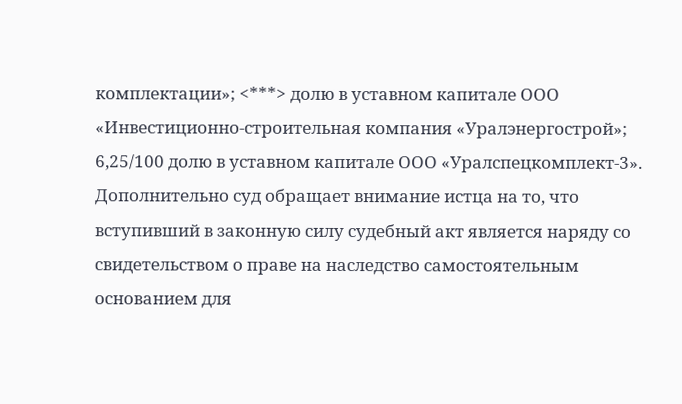комплектации»; <***> долю в уставном капитале ООО «Инвестиционно-строительная компания «Уралэнергострой»; 6,25/100 долю в уставном капитале ООО «Уралспецкомплект-3». Дополнительно суд обращает внимание истца на то, что вступивший в законную силу судебный акт является наряду со свидетельством о праве на наследство самостоятельным основанием для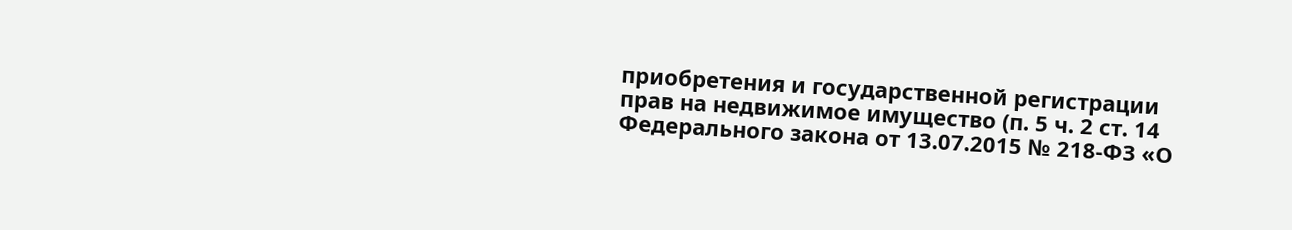приобретения и государственной регистрации прав на недвижимое имущество (п. 5 ч. 2 ст. 14 Федерального закона от 13.07.2015 № 218-ФЗ «О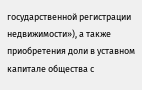государственной регистрации недвижимости»), а также приобретения доли в уставном капитале общества с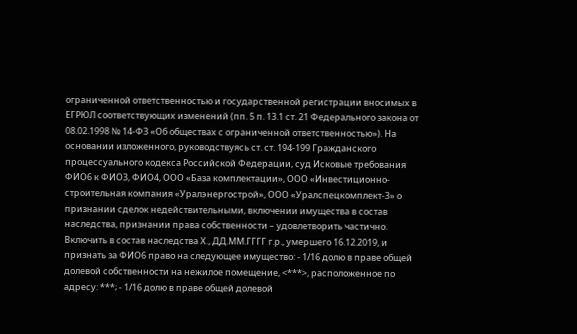ограниченной ответственностью и государственной регистрации вносимых в ЕГРЮЛ соответствующих изменений (пп. 5 п. 13.1 ст. 21 Федерального закона от 08.02.1998 № 14-ФЗ «Об обществах с ограниченной ответственностью»). На основании изложенного, руководствуясь ст. ст. 194-199 Гражданского процессуального кодекса Российской Федерации, суд Исковые требования ФИО6 к ФИО3, ФИО4, ООО «База комплектации», ООО «Инвестиционно-строительная компания «Уралэнергострой», ООО «Уралспецкомплект-3» о признании сделок недействительными, включении имущества в состав наследства, признании права собственности – удовлетворить частично. Включить в состав наследства Х., ДД.ММ.ГГГГ г.р., умершего 16.12.2019, и признать за ФИО6 право на следующее имущество: - 1/16 долю в праве общей долевой собственности на нежилое помещение, <***>, расположенное по адресу: ***; - 1/16 долю в праве общей долевой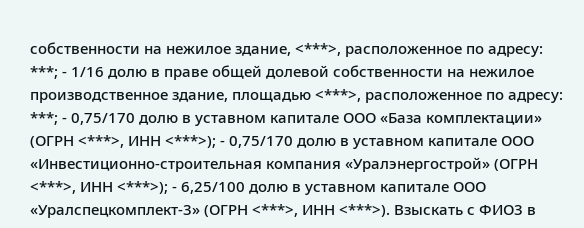собственности на нежилое здание, <***>, расположенное по адресу: ***; - 1/16 долю в праве общей долевой собственности на нежилое производственное здание, площадью <***>, расположенное по адресу: ***; - 0,75/170 долю в уставном капитале ООО «База комплектации» (ОГРН <***>, ИНН <***>); - 0,75/170 долю в уставном капитале ООО «Инвестиционно-строительная компания «Уралэнергострой» (ОГРН <***>, ИНН <***>); - 6,25/100 долю в уставном капитале ООО «Уралспецкомплект-3» (ОГРН <***>, ИНН <***>). Взыскать с ФИО3 в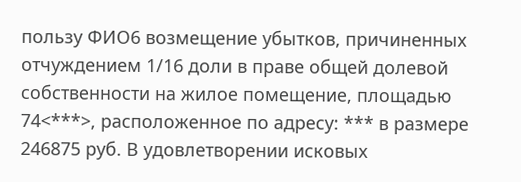пользу ФИО6 возмещение убытков, причиненных отчуждением 1/16 доли в праве общей долевой собственности на жилое помещение, площадью 74<***>, расположенное по адресу: *** в размере 246875 руб. В удовлетворении исковых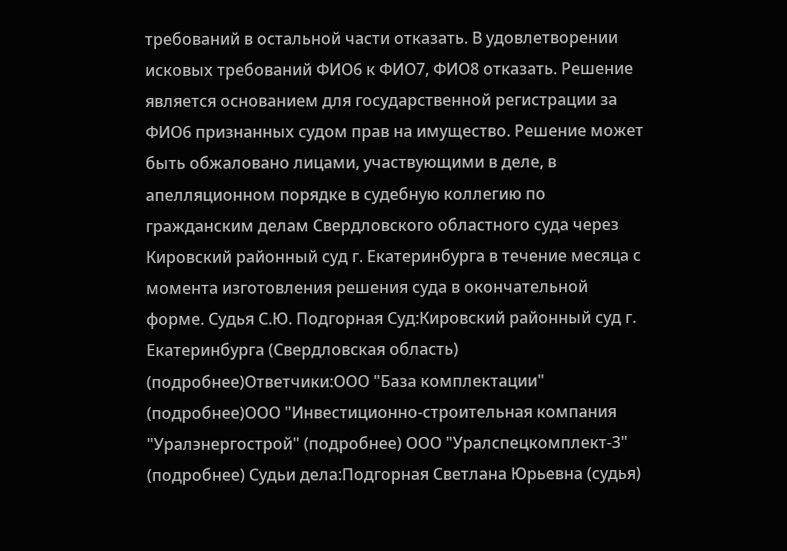требований в остальной части отказать. В удовлетворении исковых требований ФИО6 к ФИО7, ФИО8 отказать. Решение является основанием для государственной регистрации за ФИО6 признанных судом прав на имущество. Решение может быть обжаловано лицами, участвующими в деле, в апелляционном порядке в судебную коллегию по гражданским делам Свердловского областного суда через Кировский районный суд г. Екатеринбурга в течение месяца с момента изготовления решения суда в окончательной форме. Судья С.Ю. Подгорная Суд:Кировский районный суд г. Екатеринбурга (Свердловская область) (подробнее)Ответчики:ООО "База комплектации" (подробнее)ООО "Инвестиционно-строительная компания "Уралэнергострой" (подробнее) ООО "Уралспецкомплект-3" (подробнее) Судьи дела:Подгорная Светлана Юрьевна (судья)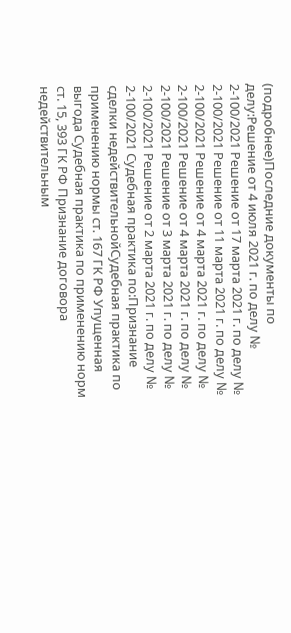(подробнее)Последние документы по делу:Решение от 4 июля 2021 г. по делу № 2-100/2021 Решение от 17 марта 2021 г. по делу № 2-100/2021 Решение от 11 марта 2021 г. по делу № 2-100/2021 Решение от 4 марта 2021 г. по делу № 2-100/2021 Решение от 4 марта 2021 г. по делу № 2-100/2021 Решение от 3 марта 2021 г. по делу № 2-100/2021 Решение от 2 марта 2021 г. по делу № 2-100/2021 Судебная практика по:Признание сделки недействительнойСудебная практика по применению нормы ст. 167 ГК РФ Упущенная выгода Судебная практика по применению норм ст. 15, 393 ГК РФ Признание договора недействительным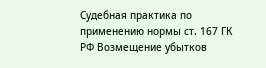Судебная практика по применению нормы ст. 167 ГК РФ Возмещение убытков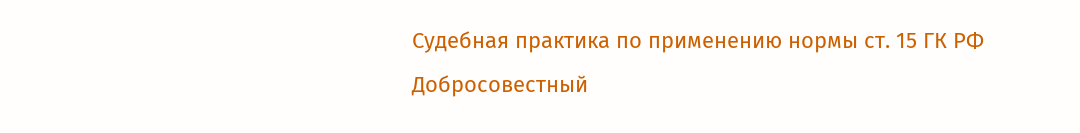Судебная практика по применению нормы ст. 15 ГК РФ Добросовестный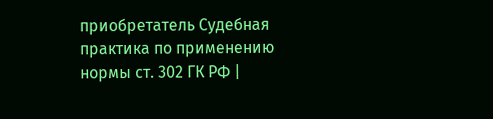приобретатель Судебная практика по применению нормы ст. 302 ГК РФ |